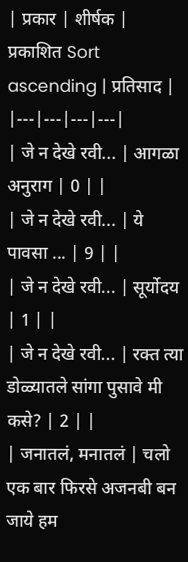| प्रकार | शीर्षक | प्रकाशित Sort ascending | प्रतिसाद |
|---|---|---|---|
| जे न देखे रवी... | आगळा अनुराग | 0 | |
| जे न देखे रवी... | ये पावसा ... | 9 | |
| जे न देखे रवी... | सूर्योदय | 1 | |
| जे न देखे रवी... | रक्त त्या डोळ्यातले सांगा पुसावे मी कसे? | 2 | |
| जनातलं, मनातलं | चलो एक बार फिरसे अजनबी बन जाये हम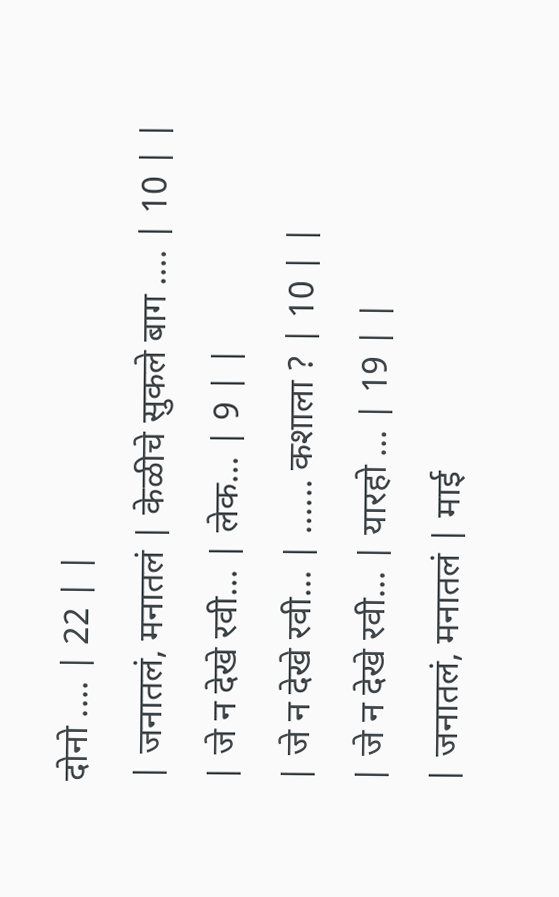दोनो .... | 22 | |
| जनातलं, मनातलं | केळीचे सुकले बाग .... | 10 | |
| जे न देखे रवी... | लेक... | 9 | |
| जे न देखे रवी... | ...... कशाला ? | 10 | |
| जे न देखे रवी... | यारहो ... | 19 | |
| जनातलं, मनातलं | माई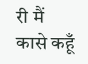री मैं कासे कहूँ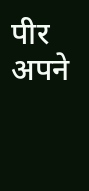पीर अपने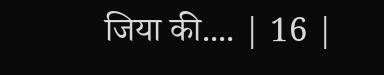जिया की.... | 16 |